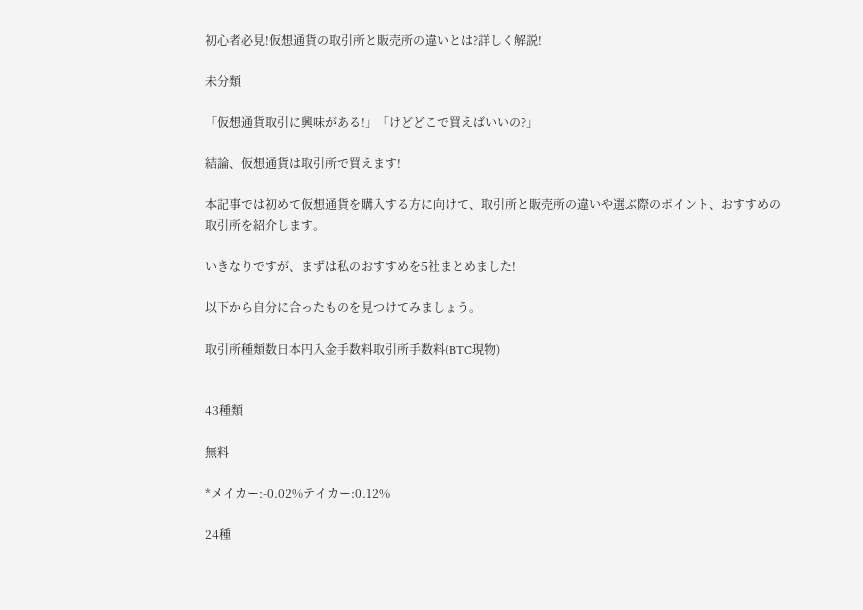初心者必見!仮想通貨の取引所と販売所の違いとは?詳しく解説!

未分類

「仮想通貨取引に興味がある!」「けどどこで買えばいいの?」

結論、仮想通貨は取引所で買えます!

本記事では初めて仮想通貨を購入する方に向けて、取引所と販売所の違いや選ぶ際のポイント、おすすめの取引所を紹介します。

いきなりですが、まずは私のおすすめを5社まとめました!

以下から自分に合ったものを見つけてみましょう。

取引所種類数日本円入金手数料取引所手数料(BTC現物)


43種類

無料

*メイカー:-0.02%テイカー:0.12%

24種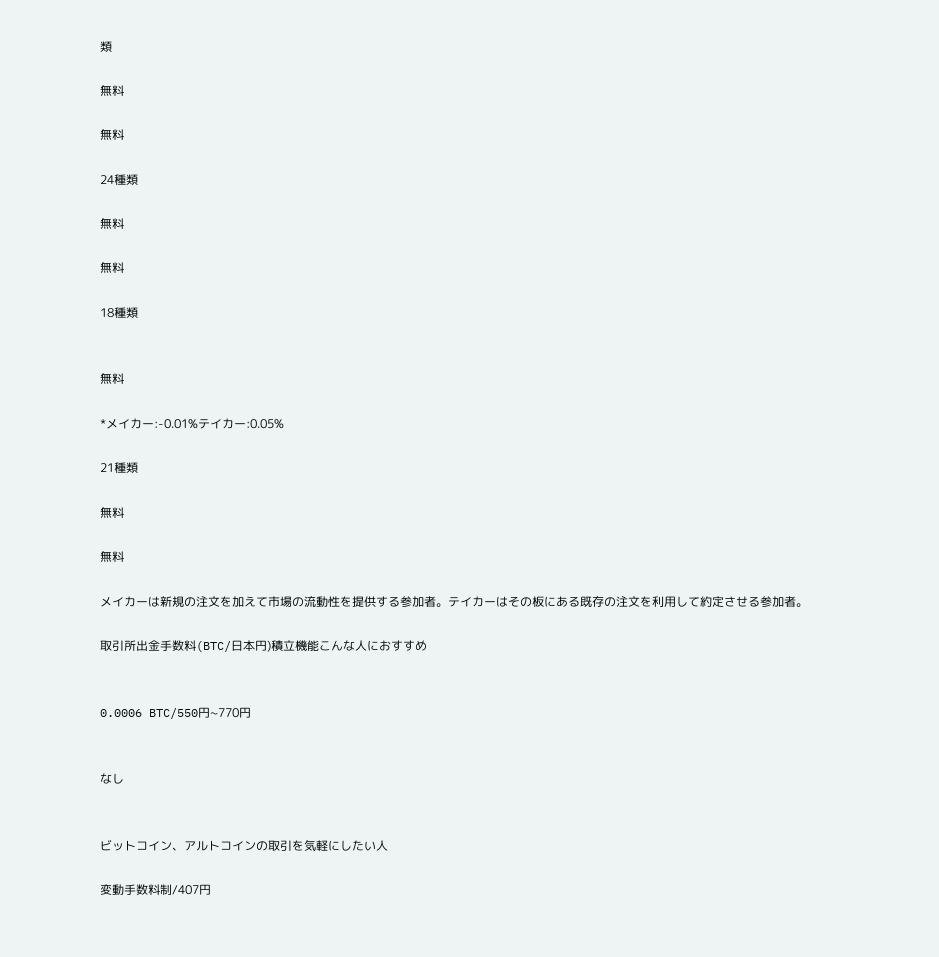類

無料

無料

24種類

無料

無料

18種類


無料

*メイカー:-0.01%テイカー:0.05%

21種類

無料

無料

メイカーは新規の注文を加えて市場の流動性を提供する参加者。テイカーはその板にある既存の注文を利用して約定させる参加者。

取引所出金手数料(BTC/日本円)積立機能こんな人におすすめ


0.0006 BTC/550円~770円


なし


ビットコイン、アルトコインの取引を気軽にしたい人

変動手数料制/407円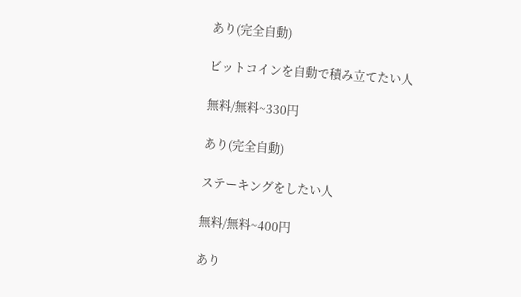あり(完全自動)

ビットコインを自動で積み立てたい人

無料/無料~330円

あり(完全自動)

ステーキングをしたい人

無料/無料~400円

あり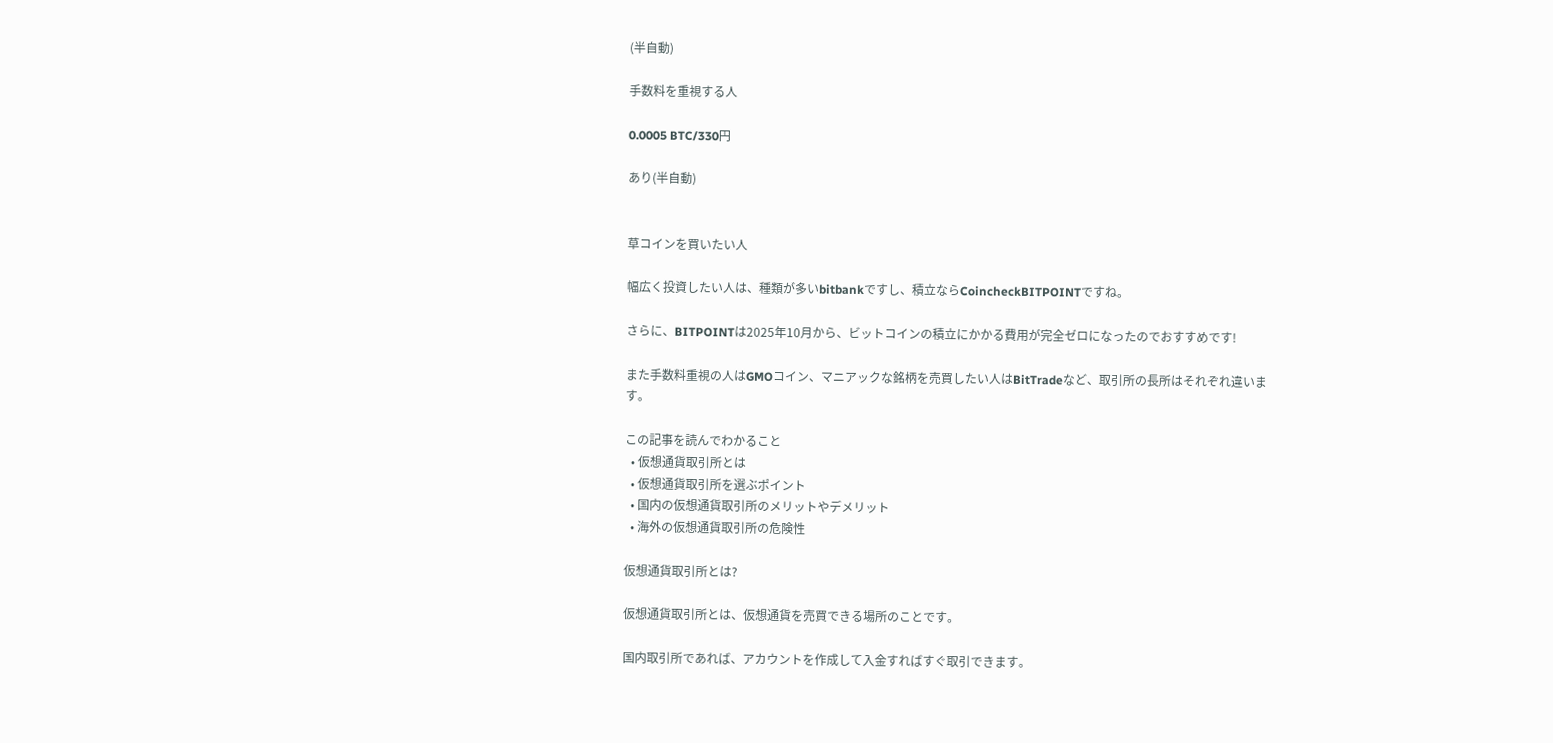(半自動)

手数料を重視する人

0.0005 BTC/330円

あり(半自動)


草コインを買いたい人

幅広く投資したい人は、種類が多いbitbankですし、積立ならCoincheckBITPOINTですね。

さらに、BITPOINTは2025年10月から、ビットコインの積立にかかる費用が完全ゼロになったのでおすすめです!

また手数料重視の人はGMOコイン、マニアックな銘柄を売買したい人はBitTradeなど、取引所の長所はそれぞれ違います。

この記事を読んでわかること
  • 仮想通貨取引所とは
  • 仮想通貨取引所を選ぶポイント
  • 国内の仮想通貨取引所のメリットやデメリット
  • 海外の仮想通貨取引所の危険性

仮想通貨取引所とは?

仮想通貨取引所とは、仮想通貨を売買できる場所のことです。

国内取引所であれば、アカウントを作成して入金すればすぐ取引できます。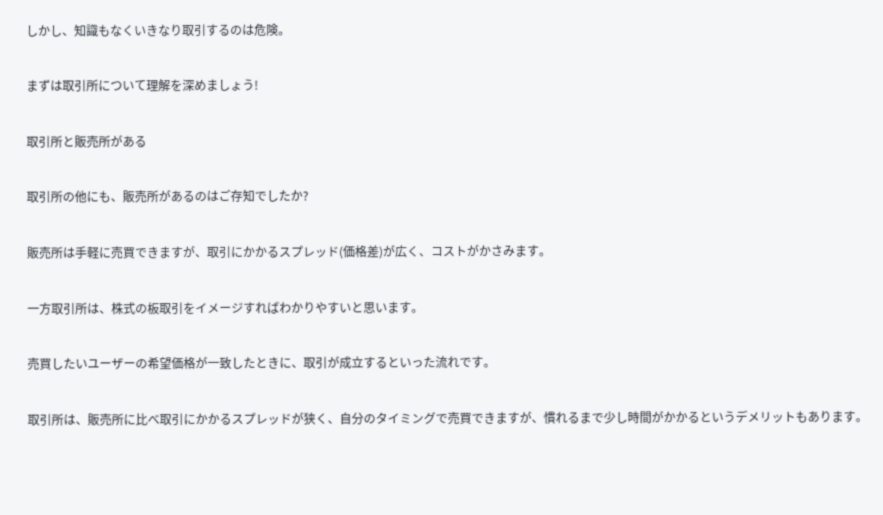しかし、知識もなくいきなり取引するのは危険。

まずは取引所について理解を深めましょう!

取引所と販売所がある

取引所の他にも、販売所があるのはご存知でしたか?

販売所は手軽に売買できますが、取引にかかるスプレッド(価格差)が広く、コストがかさみます。

一方取引所は、株式の板取引をイメージすればわかりやすいと思います。

売買したいユーザーの希望価格が一致したときに、取引が成立するといった流れです。

取引所は、販売所に比べ取引にかかるスプレッドが狭く、自分のタイミングで売買できますが、慣れるまで少し時間がかかるというデメリットもあります。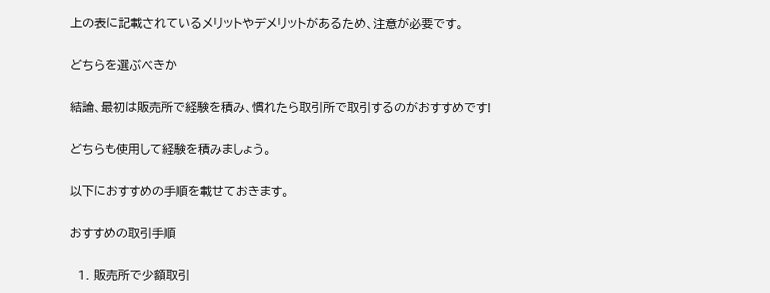上の表に記載されているメリットやデメリットがあるため、注意が必要です。

どちらを選ぶべきか

結論、最初は販売所で経験を積み、慣れたら取引所で取引するのがおすすめです!

どちらも使用して経験を積みましょう。

以下におすすめの手順を載せておきます。

おすすめの取引手順

  1. 販売所で少額取引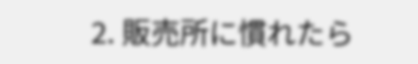2. 販売所に慣れたら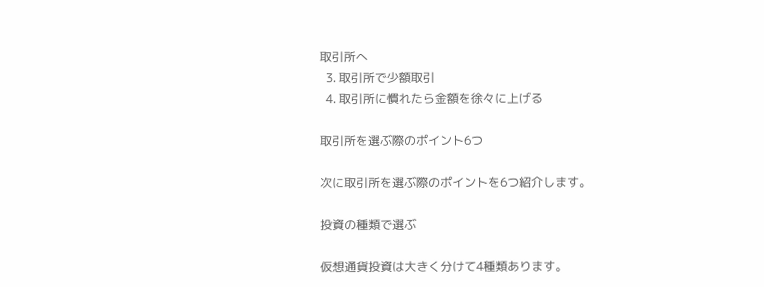取引所へ
  3. 取引所で少額取引
  4. 取引所に慣れたら金額を徐々に上げる

取引所を選ぶ際のポイント6つ

次に取引所を選ぶ際のポイントを6つ紹介します。

投資の種類で選ぶ

仮想通貨投資は大きく分けて4種類あります。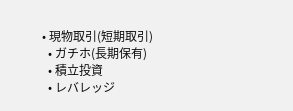• 現物取引(短期取引)
  • ガチホ(長期保有)
  • 積立投資
  • レバレッジ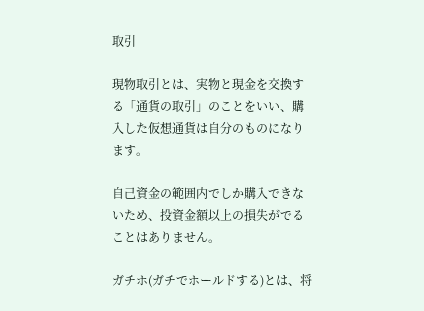取引

現物取引とは、実物と現金を交換する「通貨の取引」のことをいい、購入した仮想通貨は自分のものになります。

自己資金の範囲内でしか購入できないため、投資金額以上の損失がでることはありません。

ガチホ(ガチでホールドする)とは、将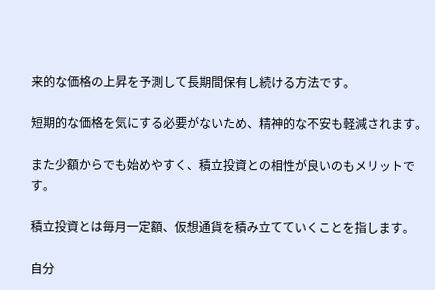来的な価格の上昇を予測して長期間保有し続ける方法です。

短期的な価格を気にする必要がないため、精神的な不安も軽減されます。

また少額からでも始めやすく、積立投資との相性が良いのもメリットです。

積立投資とは毎月一定額、仮想通貨を積み立てていくことを指します。

自分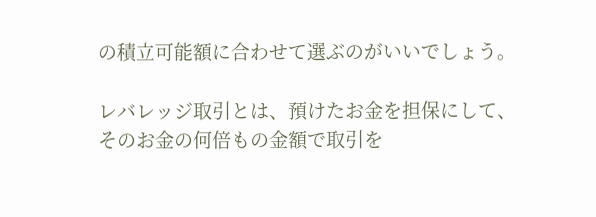の積立可能額に合わせて選ぶのがいいでしょう。

レバレッジ取引とは、預けたお金を担保にして、そのお金の何倍もの金額で取引を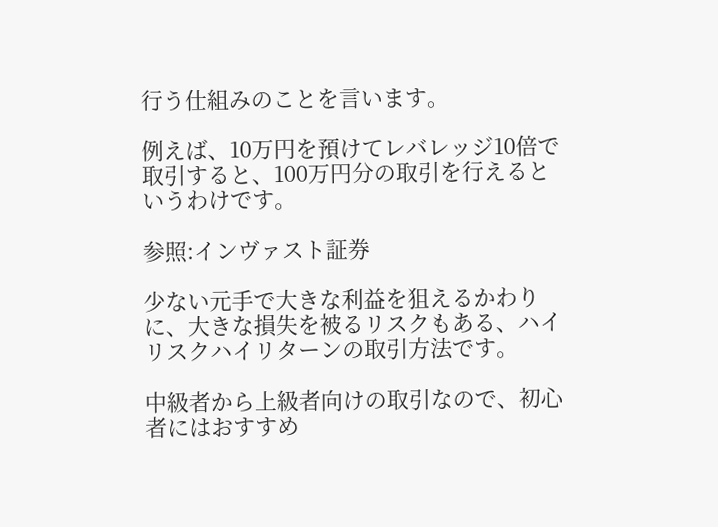行う仕組みのことを言います。

例えば、10万円を預けてレバレッジ10倍で取引すると、100万円分の取引を行えるというわけです。

参照:インヴァスト証券

少ない元手で大きな利益を狙えるかわりに、大きな損失を被るリスクもある、ハイリスクハイリターンの取引方法です。

中級者から上級者向けの取引なので、初心者にはおすすめ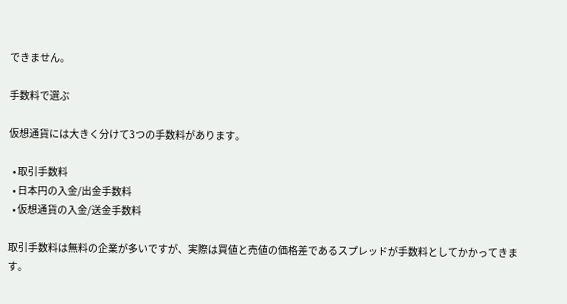できません。

手数料で選ぶ

仮想通貨には大きく分けて3つの手数料があります。

  • 取引手数料
  • 日本円の入金/出金手数料
  • 仮想通貨の入金/送金手数料

取引手数料は無料の企業が多いですが、実際は買値と売値の価格差であるスプレッドが手数料としてかかってきます。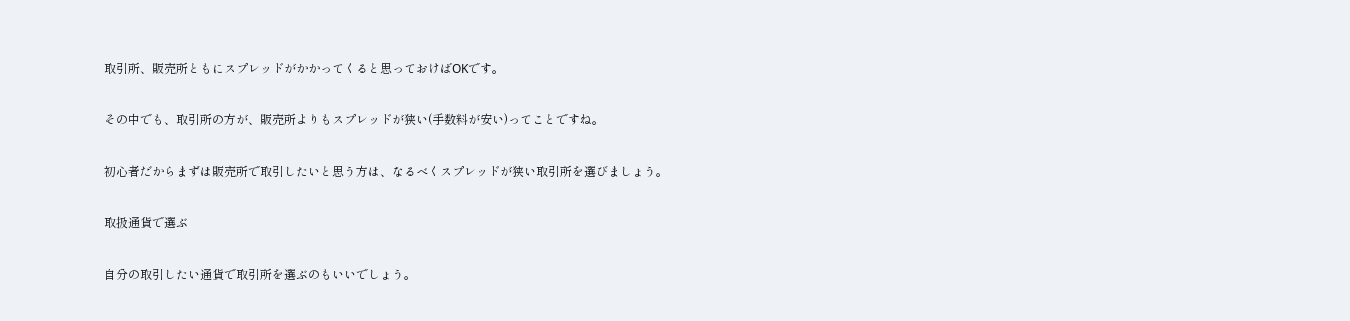取引所、販売所ともにスプレッドがかかってくると思っておけばOKです。

その中でも、取引所の方が、販売所よりもスプレッドが狭い(手数料が安い)ってことですね。

初心者だからまずは販売所で取引したいと思う方は、なるべくスプレッドが狭い取引所を選びましょう。

取扱通貨で選ぶ

自分の取引したい通貨で取引所を選ぶのもいいでしょう。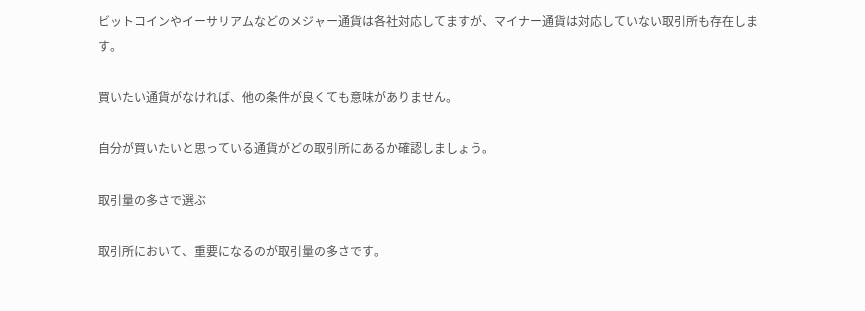ビットコインやイーサリアムなどのメジャー通貨は各社対応してますが、マイナー通貨は対応していない取引所も存在します。

買いたい通貨がなければ、他の条件が良くても意味がありません。

自分が買いたいと思っている通貨がどの取引所にあるか確認しましょう。

取引量の多さで選ぶ

取引所において、重要になるのが取引量の多さです。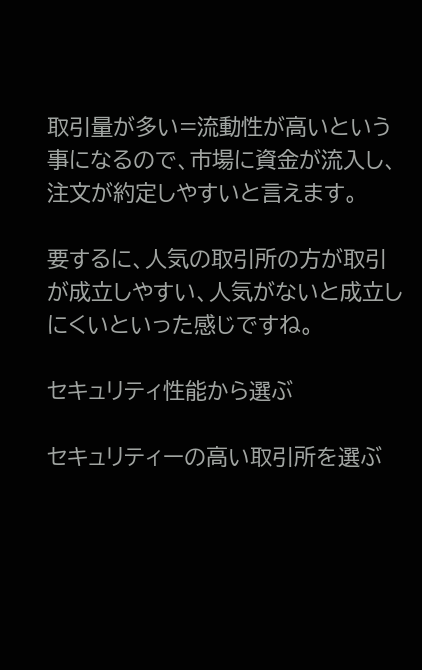取引量が多い=流動性が高いという事になるので、市場に資金が流入し、注文が約定しやすいと言えます。

要するに、人気の取引所の方が取引が成立しやすい、人気がないと成立しにくいといった感じですね。

セキュリティ性能から選ぶ

セキュリティーの高い取引所を選ぶ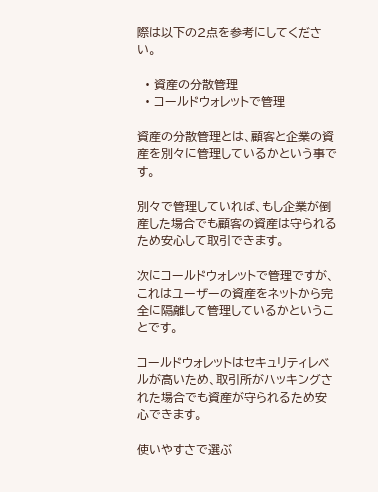際は以下の2点を参考にしてください。

  • 資産の分散管理
  • コールドウォレットで管理

資産の分散管理とは、顧客と企業の資産を別々に管理しているかという事です。

別々で管理していれば、もし企業が倒産した場合でも顧客の資産は守られるため安心して取引できます。

次にコールドウォレットで管理ですが、これはユーザーの資産をネットから完全に隔離して管理しているかということです。

コールドウォレットはセキュリティレベルが高いため、取引所がハッキングされた場合でも資産が守られるため安心できます。

使いやすさで選ぶ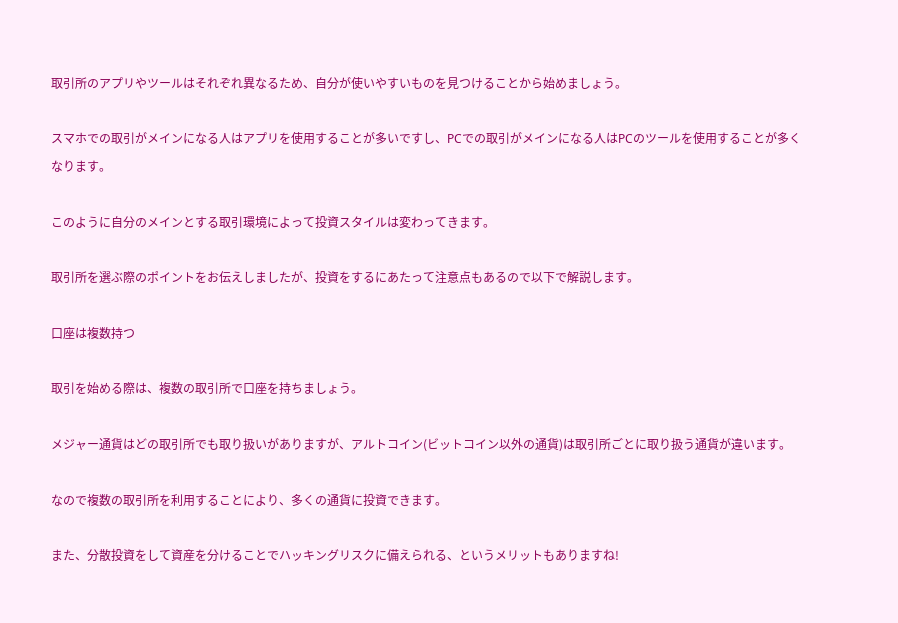取引所のアプリやツールはそれぞれ異なるため、自分が使いやすいものを見つけることから始めましょう。

スマホでの取引がメインになる人はアプリを使用することが多いですし、PCでの取引がメインになる人はPCのツールを使用することが多くなります。

このように自分のメインとする取引環境によって投資スタイルは変わってきます。

取引所を選ぶ際のポイントをお伝えしましたが、投資をするにあたって注意点もあるので以下で解説します。

口座は複数持つ

取引を始める際は、複数の取引所で口座を持ちましょう。

メジャー通貨はどの取引所でも取り扱いがありますが、アルトコイン(ビットコイン以外の通貨)は取引所ごとに取り扱う通貨が違います。

なので複数の取引所を利用することにより、多くの通貨に投資できます。

また、分散投資をして資産を分けることでハッキングリスクに備えられる、というメリットもありますね!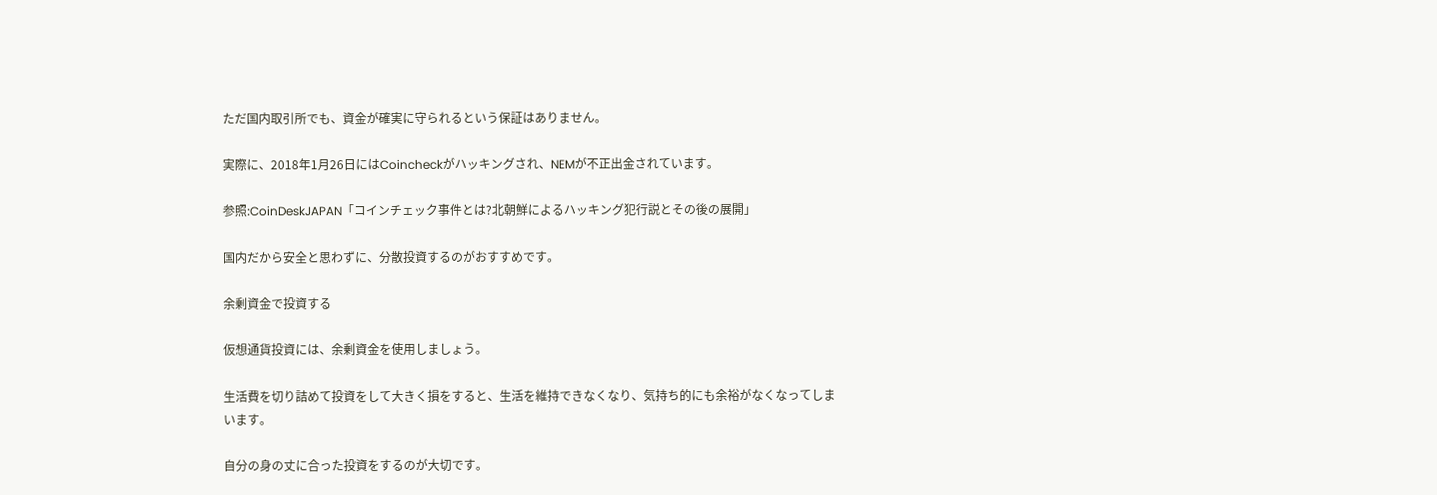ただ国内取引所でも、資金が確実に守られるという保証はありません。

実際に、2018年1月26日にはCoincheckがハッキングされ、NEMが不正出金されています。

参照:CoinDeskJAPAN「コインチェック事件とは?北朝鮮によるハッキング犯行説とその後の展開」

国内だから安全と思わずに、分散投資するのがおすすめです。

余剰資金で投資する

仮想通貨投資には、余剰資金を使用しましょう。

生活費を切り詰めて投資をして大きく損をすると、生活を維持できなくなり、気持ち的にも余裕がなくなってしまいます。

自分の身の丈に合った投資をするのが大切です。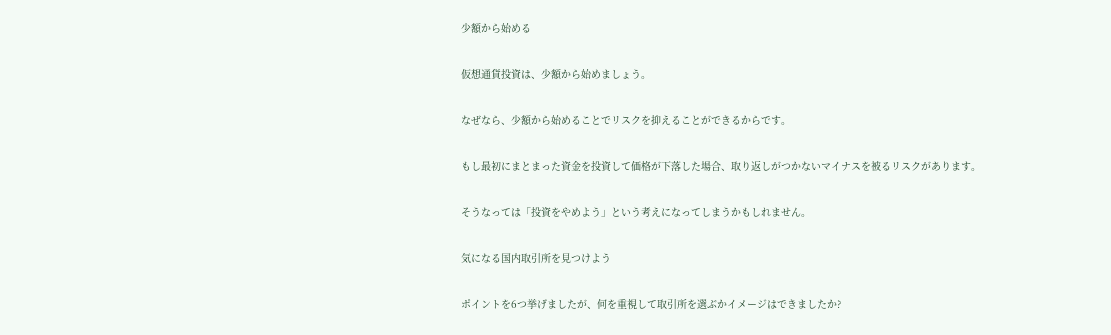少額から始める

仮想通貨投資は、少額から始めましょう。

なぜなら、少額から始めることでリスクを抑えることができるからです。

もし最初にまとまった資金を投資して価格が下落した場合、取り返しがつかないマイナスを被るリスクがあります。

そうなっては「投資をやめよう」という考えになってしまうかもしれません。

気になる国内取引所を見つけよう

ポイントを6つ挙げましたが、何を重視して取引所を選ぶかイメージはできましたか?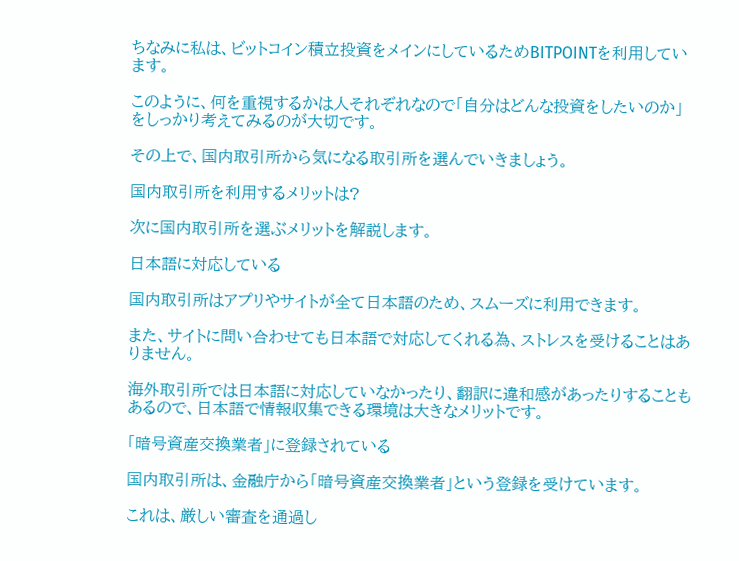ちなみに私は、ビットコイン積立投資をメインにしているためBITPOINTを利用しています。

このように、何を重視するかは人それぞれなので「自分はどんな投資をしたいのか」をしっかり考えてみるのが大切です。

その上で、国内取引所から気になる取引所を選んでいきましょう。

国内取引所を利用するメリットは?

次に国内取引所を選ぶメリットを解説します。

日本語に対応している

国内取引所はアプリやサイトが全て日本語のため、スムーズに利用できます。

また、サイトに問い合わせても日本語で対応してくれる為、ストレスを受けることはありません。

海外取引所では日本語に対応していなかったり、翻訳に違和感があったりすることもあるので、日本語で情報収集できる環境は大きなメリットです。

「暗号資産交換業者」に登録されている

国内取引所は、金融庁から「暗号資産交換業者」という登録を受けています。

これは、厳しい審査を通過し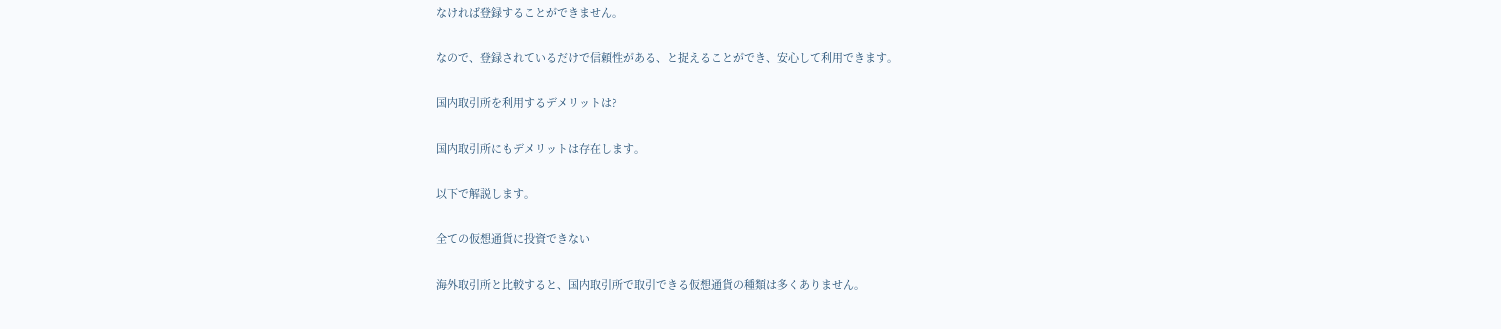なければ登録することができません。

なので、登録されているだけで信頼性がある、と捉えることができ、安心して利用できます。

国内取引所を利用するデメリットは?

国内取引所にもデメリットは存在します。

以下で解説します。

全ての仮想通貨に投資できない

海外取引所と比較すると、国内取引所で取引できる仮想通貨の種類は多くありません。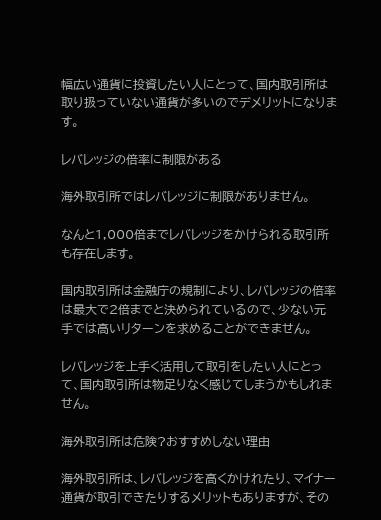幅広い通貨に投資したい人にとって、国内取引所は取り扱っていない通貨が多いのでデメリットになります。

レバレッジの倍率に制限がある

海外取引所ではレバレッジに制限がありません。

なんと1,000倍までレバレッジをかけられる取引所も存在します。

国内取引所は金融庁の規制により、レバレッジの倍率は最大で2倍までと決められているので、少ない元手では高いリターンを求めることができません。

レバレッジを上手く活用して取引をしたい人にとって、国内取引所は物足りなく感じてしまうかもしれません。

海外取引所は危険?おすすめしない理由

海外取引所は、レバレッジを高くかけれたり、マイナー通貨が取引できたりするメリットもありますが、その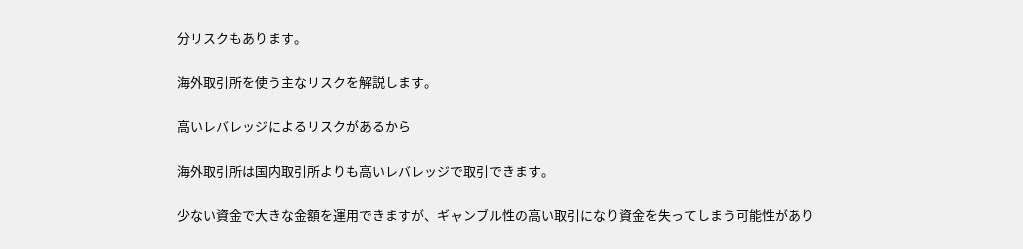分リスクもあります。

海外取引所を使う主なリスクを解説します。

高いレバレッジによるリスクがあるから

海外取引所は国内取引所よりも高いレバレッジで取引できます。

少ない資金で大きな金額を運用できますが、ギャンブル性の高い取引になり資金を失ってしまう可能性があり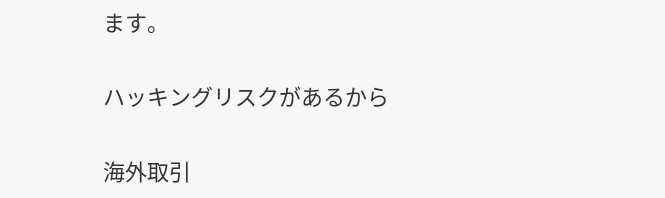ます。

ハッキングリスクがあるから

海外取引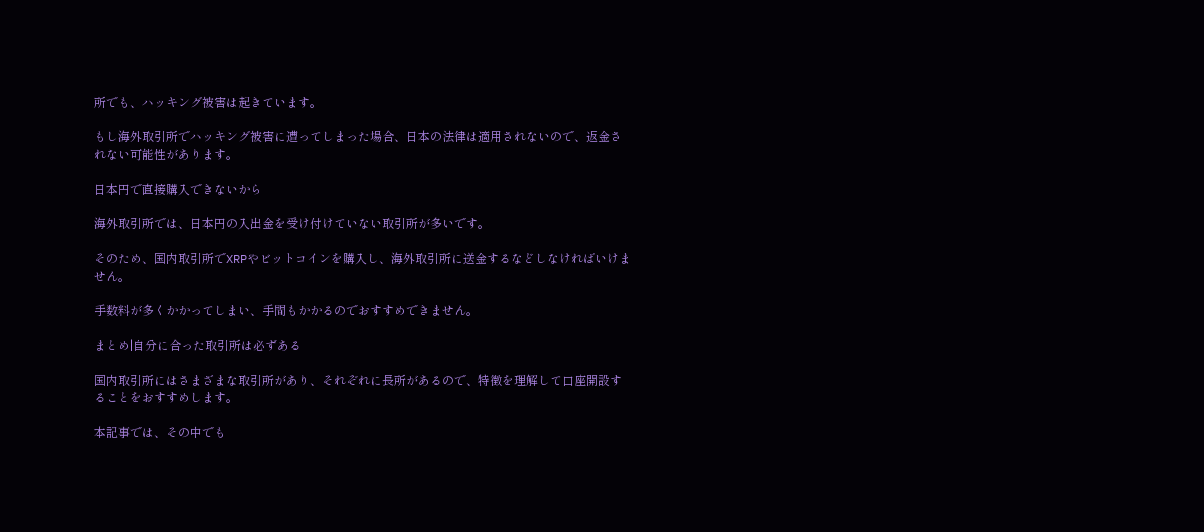所でも、ハッキング被害は起きています。

もし海外取引所でハッキング被害に遭ってしまった場合、日本の法律は適用されないので、返金されない可能性があります。

日本円で直接購入できないから

海外取引所では、日本円の入出金を受け付けていない取引所が多いです。

そのため、国内取引所でXRPやビットコインを購入し、海外取引所に送金するなどしなければいけません。

手数料が多くかかってしまい、手間もかかるのでおすすめできません。

まとめ|自分に合った取引所は必ずある

国内取引所にはさまざまな取引所があり、それぞれに長所があるので、特徴を理解して口座開設することをおすすめします。

本記事では、その中でも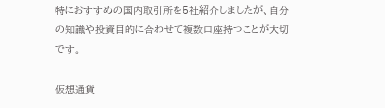特におすすめの国内取引所を5社紹介しましたが、自分の知識や投資目的に合わせて複数口座持つことが大切です。

仮想通貨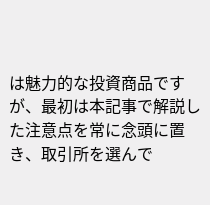は魅力的な投資商品ですが、最初は本記事で解説した注意点を常に念頭に置き、取引所を選んで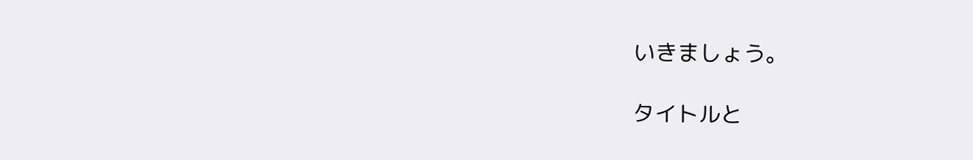いきましょう。

タイトルと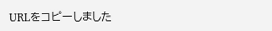URLをコピーしました